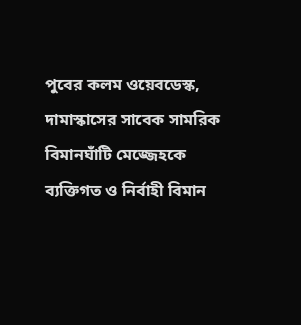পুবের কলম ওয়েবডেস্ক, দামাস্কাসের সাবেক সামরিক বিমানঘাঁটি মেজ্জেহকে ব্যক্তিগত ও নির্বাহী বিমান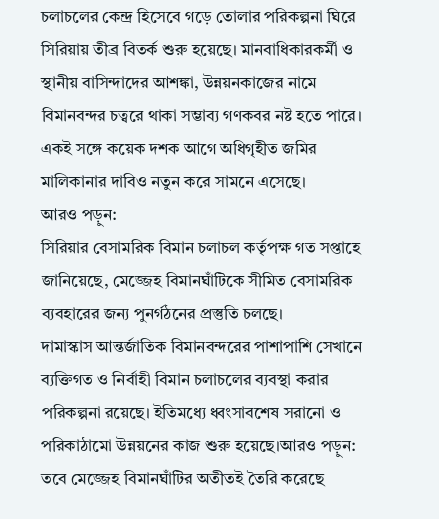চলাচলের কেন্দ্র হিসেবে গড়ে তোলার পরিকল্পনা ঘিরে সিরিয়ায় তীব্র বিতর্ক শুরু হয়েছে। মানবাধিকারকর্মী ও স্থানীয় বাসিন্দাদের আশঙ্কা, উন্নয়নকাজের নামে বিমানবন্দর চত্বরে থাকা সম্ভাব্য গণকবর নষ্ট হতে পারে। একই সঙ্গে কয়েক দশক আগে অধিগৃহীত জমির মালিকানার দাবিও নতুন করে সামনে এসেছে।
আরও পড়ুন:
সিরিয়ার বেসামরিক বিমান চলাচল কর্তৃপক্ষ গত সপ্তাহে জানিয়েছে, মেজ্জেহ বিমানঘাঁটিকে সীমিত বেসামরিক ব্যবহারের জন্য পুনর্গঠনের প্রস্তুতি চলছে।
দামাস্কাস আন্তর্জাতিক বিমানবন্দরের পাশাপাশি সেখানে ব্যক্তিগত ও নির্বাহী বিমান চলাচলের ব্যবস্থা করার পরিকল্পনা রয়েছে। ইতিমধ্যে ধ্বংসাবশেষ সরানো ও পরিকাঠামো উন্নয়নের কাজ শুরু হয়েছে।আরও পড়ুন:
তবে মেজ্জেহ বিমানঘাঁটির অতীতই তৈরি করেছে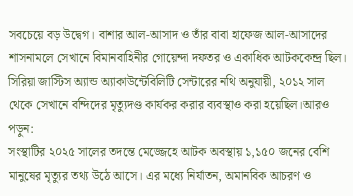সবচেয়ে বড় উদ্বেগ। বাশার আল-আসাদ ও তাঁর বাবা হাফেজ আল-আসাদের শাসনামলে সেখানে বিমানবাহিনীর গোয়েন্দা দফতর ও একাধিক আটককেন্দ্র ছিল।
সিরিয়া জাস্টিস অ্যান্ড অ্যাকাউন্টেবিলিটি সেন্টারের নথি অনুযায়ী, ২০১২ সাল থেকে সেখানে বন্দিদের মৃত্যুদণ্ড কার্যকর করার ব্যবস্থাও করা হয়েছিল।আরও পড়ুন:
সংস্থাটির ২০২৫ সালের তদন্তে মেজ্জেহে আটক অবস্থায় ১,১৫০ জনের বেশি মানুষের মৃত্যুর তথ্য উঠে আসে। এর মধ্যে নির্যাতন, অমানবিক আচরণ ও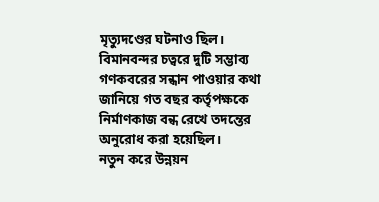মৃত্যুদণ্ডের ঘটনাও ছিল। বিমানবন্দর চত্বরে দুটি সম্ভাব্য গণকবরের সন্ধান পাওয়ার কথা জানিয়ে গত বছর কর্তৃপক্ষকে নির্মাণকাজ বন্ধ রেখে তদন্তের অনুরোধ করা হয়েছিল।
নতুন করে উন্নয়ন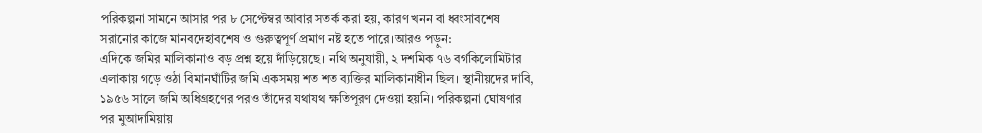পরিকল্পনা সামনে আসার পর ৮ সেপ্টেম্বর আবার সতর্ক করা হয়, কারণ খনন বা ধ্বংসাবশেষ সরানোর কাজে মানবদেহাবশেষ ও গুরুত্বপূর্ণ প্রমাণ নষ্ট হতে পারে।আরও পড়ুন:
এদিকে জমির মালিকানাও বড় প্রশ্ন হয়ে দাঁড়িয়েছে। নথি অনুযায়ী, ২ দশমিক ৭৬ বর্গকিলোমিটার এলাকায় গড়ে ওঠা বিমানঘাঁটির জমি একসময় শত শত ব্যক্তির মালিকানাধীন ছিল। স্থানীয়দের দাবি, ১৯৫৬ সালে জমি অধিগ্রহণের পরও তাঁদের যথাযথ ক্ষতিপূরণ দেওয়া হয়নি। পরিকল্পনা ঘোষণার পর মুআদামিয়ায়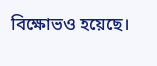বিক্ষোভও হয়েছে।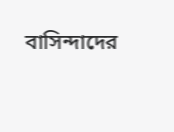বাসিন্দাদের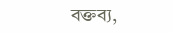বক্তব্য,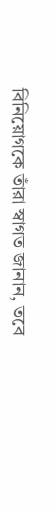বিনিয়োগকে তাঁরা স্বাগত জানান, তবে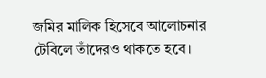জমির মালিক হিসেবে আলোচনার টেবিলে তাঁদেরও থাকতে হবে।